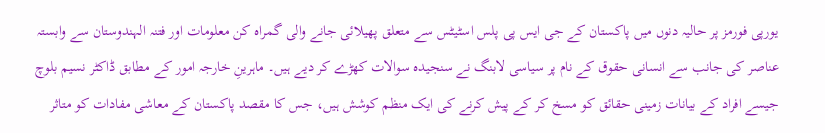یورپی فورمز پر حالیہ دنوں میں پاکستان کے جی ایس پی پلس اسٹیٹس سے متعلق پھیلائی جانے والی گمراہ کن معلومات اور فتنہ الہندوستان سے وابستہ عناصر کی جانب سے انسانی حقوق کے نام پر سیاسی لابنگ نے سنجیدہ سوالات کھڑے کر دیے ہیں۔ ماہرینِ خارجہ امور کے مطابق ڈاکٹر نسیم بلوچ جیسے افراد کے بیانات زمینی حقائق کو مسخ کر کے پیش کرنے کی ایک منظم کوشش ہیں، جس کا مقصد پاکستان کے معاشی مفادات کو متاثر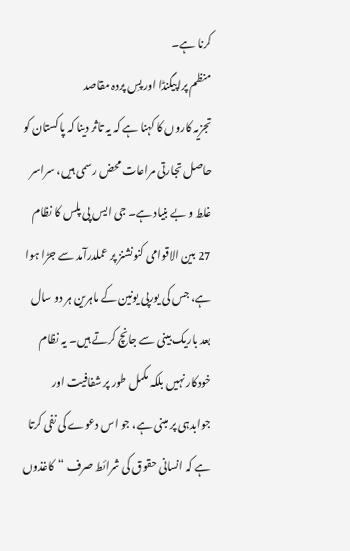کرنا ہے۔
منظم پراپیگنڈا اور پسِ پردہ مقاصد
تجزیہ کاروں کا کہنا ہے کہ یہ تاثر دینا کہ پاکستان کو حاصل تجارتی مراعات محض رسمی ہیں، سراسر غلط و بے بنیاد ہے۔ جی ایس پی پلس کا نظام 27 بین الاقوامی کنونشنز پر عملدرآمد سے جڑا ہوا ہے، جس کی یورپی یونین کے ماہرین ہر دو سال بعد باریک بینی سے جانچ کرتے ہیں۔ یہ نظام خودکار نہیں بلکہ مکمل طور پر شفافیت اور جوابدہی پر مبنی ہے، جو اس دعوے کی نفی کرتا ہے کہ انسانی حقوق کی شرائط صرف “کاغذوں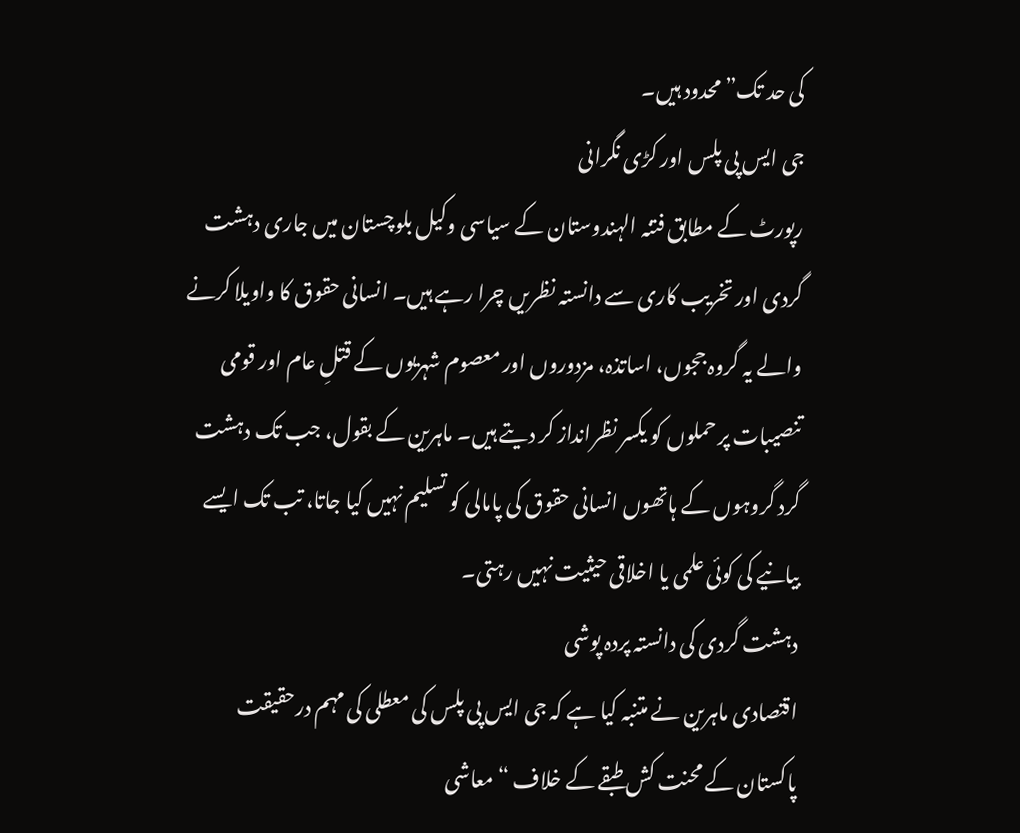کی حد تک” محدود ہیں۔
جی ایس پی پلس اور کڑی نگرانی
رپورٹ کے مطابق فتنہ الہندوستان کے سیاسی وکیل بلوچستان میں جاری دہشت گردی اور تخریب کاری سے دانستہ نظریں چرا رہے ہیں۔ انسانی حقوق کا واویلا کرنے والے یہ گروہ ججوں، اساتذہ، مزدوروں اور معصوم شہریوں کے قتلِ عام اور قومی تنصیبات پر حملوں کو یکسر نظرانداز کر دیتے ہیں۔ ماہرین کے بقول، جب تک دہشت گرد گروہوں کے ہاتھوں انسانی حقوق کی پامالی کو تسلیم نہیں کیا جاتا، تب تک ایسے بیانیے کی کوئی علمی یا اخلاقی حیثیت نہیں رہتی۔
دہشت گردی کی دانستہ پردہ پوشی
اقتصادی ماہرین نے متنبہ کیا ہے کہ جی ایس پی پلس کی معطلی کی مہم درحقیقت پاکستان کے محنت کش طبقے کے خلاف “معاشی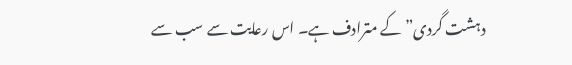دہشت گردی” کے مترادف ہے۔ اس رعایت سے سب سے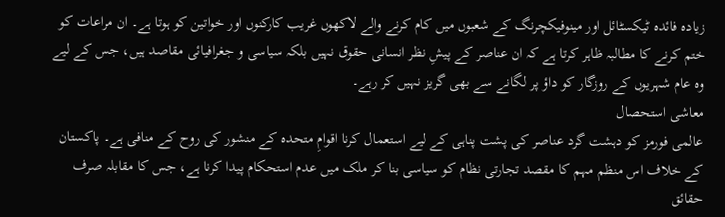زیادہ فائدہ ٹیکسٹائل اور مینوفیکچرنگ کے شعبوں میں کام کرنے والے لاکھوں غریب کارکنوں اور خواتین کو ہوتا ہے۔ ان مراعات کو ختم کرنے کا مطالبہ ظاہر کرتا ہے کہ ان عناصر کے پیشِ نظر انسانی حقوق نہیں بلکہ سیاسی و جغرافیائی مقاصد ہیں، جس کے لیے وہ عام شہریوں کے روزگار کو داؤ پر لگانے سے بھی گریز نہیں کر رہے۔
معاشی استحصال
عالمی فورمز کو دہشت گرد عناصر کی پشت پناہی کے لیے استعمال کرنا اقوامِ متحدہ کے منشور کی روح کے منافی ہے۔ پاکستان کے خلاف اس منظم مہم کا مقصد تجارتی نظام کو سیاسی بنا کر ملک میں عدم استحکام پیدا کرنا ہے، جس کا مقابلہ صرف حقائق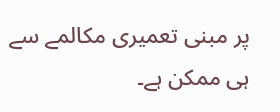پر مبنی تعمیری مکالمے سے ہی ممکن ہے۔